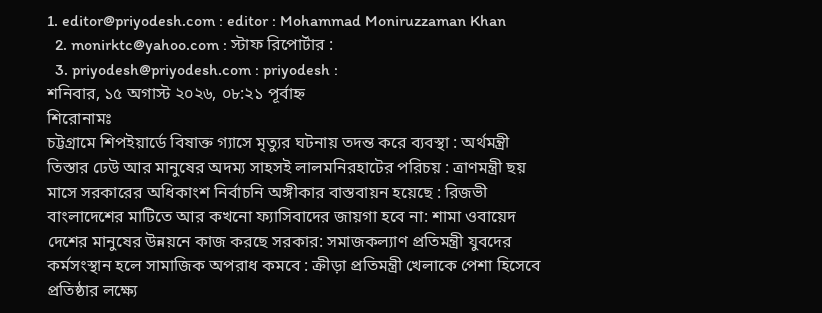1. editor@priyodesh.com : editor : Mohammad Moniruzzaman Khan
  2. monirktc@yahoo.com : স্টাফ রিপোর্টার :
  3. priyodesh@priyodesh.com : priyodesh :
শনিবার, ১৫ অগাস্ট ২০২৬, ০৮:২১ পূর্বাহ্ন
শিরোনামঃ
চট্টগ্রামে শিপইয়ার্ডে বিষাক্ত গ্যাসে মৃত্যুর ঘটনায় তদন্ত করে ব্যবস্থা : অর্থমন্ত্রী তিস্তার ঢেউ আর মানুষের অদম্য সাহসই লালমনিরহাটের পরিচয় : ত্রাণমন্ত্রী ছয় মাসে সরকারের অধিকাংশ নির্বাচনি অঙ্গীকার বাস্তবায়ন হয়েছে : রিজভী বাংলাদেশের মাটিতে আর কখনো ফ্যাসিবাদের জায়গা হবে না: শামা ওবায়েদ দেশের মানুষের উন্নয়নে কাজ করছে সরকার: সমাজকল্যাণ প্রতিমন্ত্রী যুবদের কর্মসংস্থান হলে সামাজিক অপরাধ কমবে : ক্রীড়া প্রতিমন্ত্রী খেলাকে পেশা হিসেবে প্রতিষ্ঠার লক্ষ্যে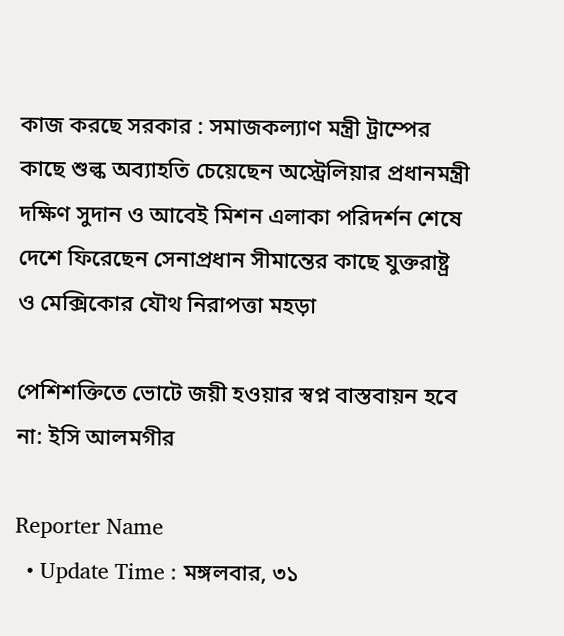কাজ করছে সরকার : সমাজকল্যাণ মন্ত্রী ট্রাম্পের কাছে শুল্ক অব্যাহতি চেয়েছেন অস্ট্রেলিয়ার প্রধানমন্ত্রী দক্ষিণ সুদান ও আবেই মিশন এলাকা পরিদর্শন শেষে দেশে ফিরেছেন সেনাপ্রধান সীমান্তের কাছে যুক্তরাষ্ট্র ও মেক্সিকোর যৌথ নিরাপত্তা মহড়া

পেশিশক্তিতে ভোটে জয়ী হওয়ার স্বপ্ন বাস্তবায়ন হবে না: ইসি আলমগীর

Reporter Name
  • Update Time : মঙ্গলবার, ৩১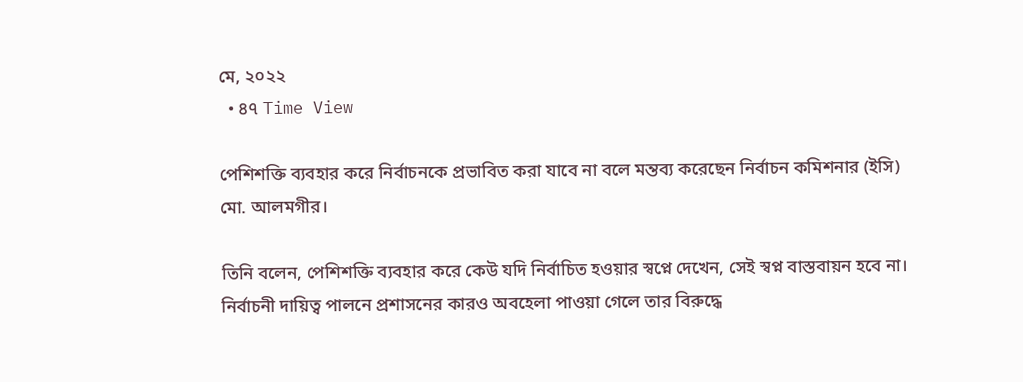মে, ২০২২
  • ৪৭ Time View

পেশিশক্তি ব্যবহার করে নির্বাচনকে প্রভাবিত করা যাবে না বলে মন্তব্য করেছেন নির্বাচন কমিশনার (ইসি) মো. আলমগীর।

তিনি বলেন, পেশিশক্তি ব্যবহার করে কেউ যদি নির্বাচিত হওয়ার স্বপ্নে দেখেন, সেই স্বপ্ন বাস্তবায়ন হবে না। নির্বাচনী দায়িত্ব পালনে প্রশাসনের কারও অবহেলা পাওয়া গেলে তার বিরুদ্ধে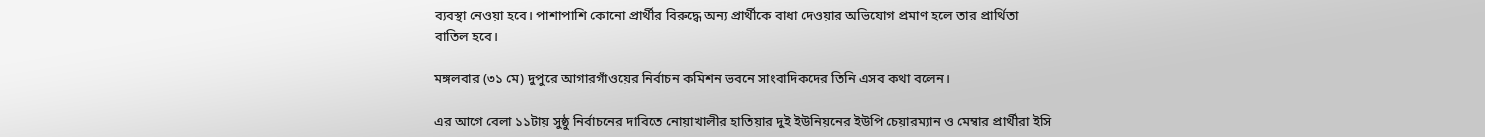ব্যবস্থা নেওয়া হবে। পাশাপাশি কোনো প্রার্থীর বিরুদ্ধে অন্য প্রার্থীকে বাধা দেওয়ার অভিযোগ প্রমাণ হলে তার প্রার্থিতা বাতিল হবে।

মঙ্গলবার (৩১ মে) দুপুরে আগারগাঁওয়ের নির্বাচন কমিশন ভবনে সাংবাদিকদের তিনি এসব কথা বলেন।

এর আগে বেলা ১১টায় সুষ্ঠু নির্বাচনের দাবিতে নোয়াখালীর হাতিয়ার দুই ইউনিয়নের ইউপি চেয়ারম্যান ও মেম্বার প্রার্থীরা ইসি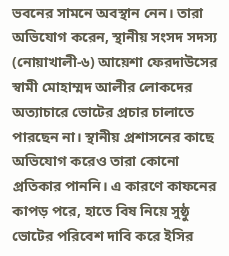ভবনের সামনে অবস্থান নেন। তারা অভিযোগ করেন, স্থানীয় সংসদ সদস্য (নোয়াখালী-৬) আয়েশা ফেরদাউসের স্বামী মোহাম্মদ আলীর লোকদের অত্যাচারে ভোটের প্রচার চালাতে পারছেন না। স্থানীয় প্রশাসনের কাছে অভিযোগ করেও তারা কোনো প্রতিকার পাননি। এ কারণে কাফনের কাপড় পরে, হাতে বিষ নিয়ে সুষ্ঠু ভোটের পরিবেশ দাবি করে ইসির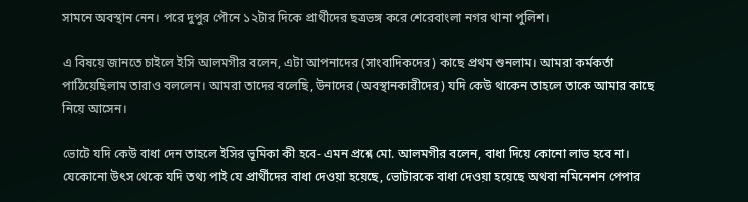সামনে অবস্থান নেন। পরে দুপুর পৌনে ১২টার দিকে প্রার্থীদের ছত্রভঙ্গ করে শেরেবাংলা নগর থানা পুলিশ।

এ বিষয়ে জানতে চাইলে ইসি আলমগীর বলেন, এটা আপনাদের (সাংবাদিকদের) কাছে প্রথম শুনলাম। আমরা কর্মকর্তা পাঠিয়েছিলাম তারাও বললেন। আমরা তাদের বলেছি, উনাদের (অবস্থানকারীদের) যদি কেউ থাকেন তাহলে তাকে আমার কাছে নিয়ে আসেন।

ভোটে যদি কেউ বাধা দেন তাহলে ইসির ভূমিকা কী হবে- এমন প্রশ্নে মো. আলমগীর বলেন, বাধা দিয়ে কোনো লাভ হবে না। যেকোনো উৎস থেকে যদি তথ্য পাই যে প্রার্থীদের বাধা দেওয়া হয়েছে, ভোটারকে বাধা দেওয়া হয়েছে অথবা নমিনেশন পেপার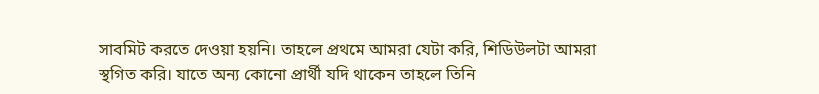সাবমিট করতে দেওয়া হয়নি। তাহলে প্রথমে আমরা যেটা করি, শিডিউলটা আমরা স্থগিত করি। যাতে অন্য কোনো প্রার্থী যদি থাকেন তাহলে তিনি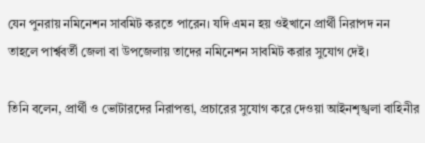যেন পুনরায় নমিনেশন সাবমিট করতে পারেন। যদি এমন হয় ওইখানে প্রার্থী নিরাপদ নন তাহলে পার্শ্ববর্তী জেলা বা উপজেলায় তাদের নমিনেশন সাবমিট করার সুযোগ দেই।

তিনি বলেন, প্রার্থী ও ভোটারদের নিরাপত্তা, প্রচারের সুযোগ করে দেওয়া আইনশৃঙ্খলা বাহিনীর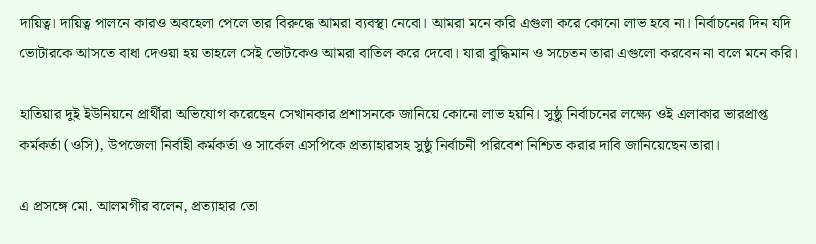দায়িত্ব। দায়িত্ব পালনে কারও অবহেলা পেলে তার বিরুদ্ধে আমরা ব্যবস্থা নেবো। আমরা মনে করি এগুলা করে কোনো লাভ হবে না। নির্বাচনের দিন যদি ভোটারকে আসতে বাধা দেওয়া হয় তাহলে সেই ভোটকেও আমরা বাতিল করে দেবো। যারা বুদ্ধিমান ও সচেতন তারা এগুলো করবেন না বলে মনে করি।

হাতিয়ার দুই ইউনিয়নে প্রার্থীরা অভিযোগ করেছেন সেখানকার প্রশাসনকে জানিয়ে কোনো লাভ হয়নি। সুষ্ঠু নির্বাচনের লক্ষ্যে ওই এলাকার ভারপ্রাপ্ত কর্মকর্তা (ওসি), উপজেলা নির্বাহী কর্মকর্তা ও সার্কেল এসপিকে প্রত্যাহারসহ সুষ্ঠু নির্বাচনী পরিবেশ নিশ্চিত করার দাবি জানিয়েছেন তারা।

এ প্রসঙ্গে মো. আলমগীর বলেন, প্রত্যাহার তো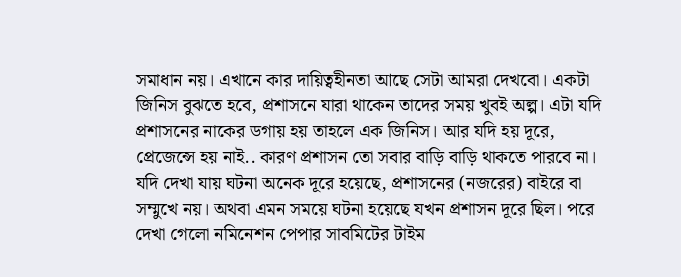সমাধান নয়। এখানে কার দায়িত্বহীনতা আছে সেটা আমরা দেখবো। একটা জিনিস বুঝতে হবে, প্রশাসনে যারা থাকেন তাদের সময় খুবই অল্প। এটা যদি প্রশাসনের নাকের ডগায় হয় তাহলে এক জিনিস। আর যদি হয় দূরে, প্রেজেন্সে হয় নাই.. কারণ প্রশাসন তো সবার বাড়ি বাড়ি থাকতে পারবে না। যদি দেখা যায় ঘটনা অনেক দূরে হয়েছে, প্রশাসনের (নজরের) বাইরে বা সম্মুখে নয়। অথবা এমন সময়ে ঘটনা হয়েছে যখন প্রশাসন দূরে ছিল। পরে দেখা গেলো নমিনেশন পেপার সাবমিটের টাইম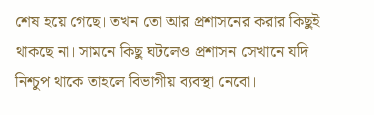শেষ হয়ে গেছে। তখন তো আর প্রশাসনের করার কিছুই থাকছে না। সামনে কিছু ঘটলেও প্রশাসন সেখানে যদি নিশ্চুপ থাকে তাহলে বিভাগীয় ব্যবস্থা নেবো।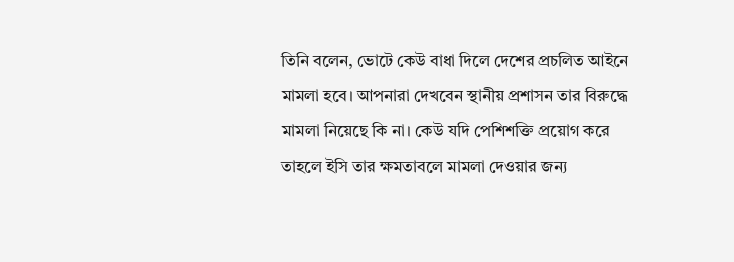তিনি বলেন, ভোটে কেউ বাধা দিলে দেশের প্রচলিত আইনে মামলা হবে। আপনারা দেখবেন স্থানীয় প্রশাসন তার বিরুদ্ধে মামলা নিয়েছে কি না। কেউ যদি পেশিশক্তি প্রয়োগ করে তাহলে ইসি তার ক্ষমতাবলে মামলা দেওয়ার জন্য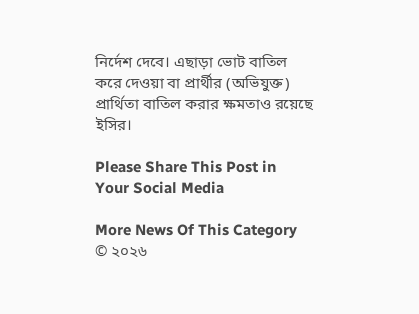নির্দেশ দেবে। এছাড়া ভোট বাতিল করে দেওয়া বা প্রার্থীর (অভিযুক্ত) প্রার্থিতা বাতিল করার ক্ষমতাও রয়েছে ইসির।

Please Share This Post in Your Social Media

More News Of This Category
© ২০২৬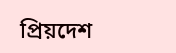প্রিয়দেশ